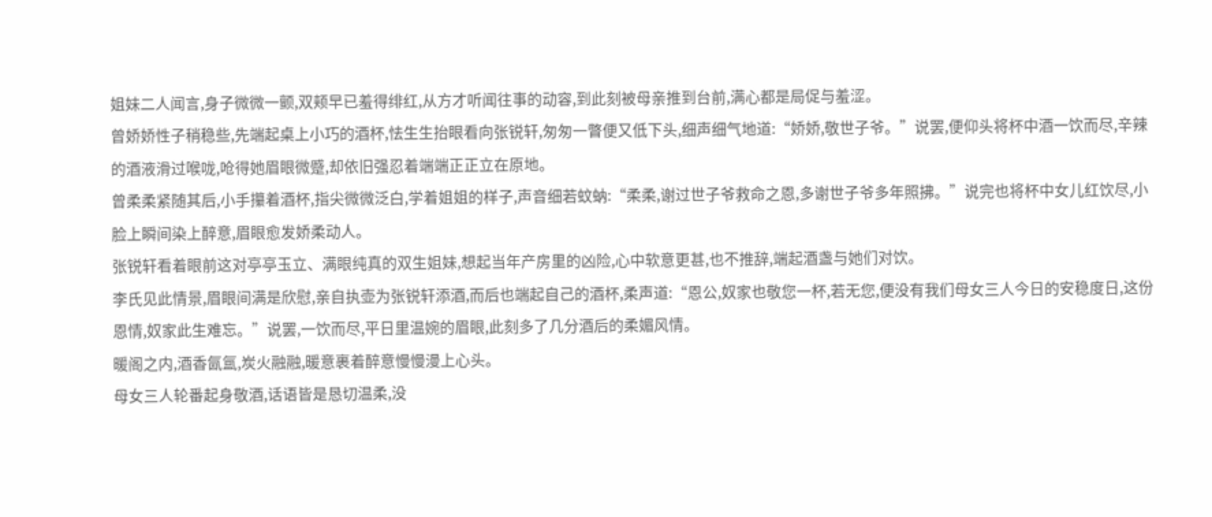姐妹二人闻言,身子微微一颤,双颊早已羞得绯红,从方才听闻往事的动容,到此刻被母亲推到台前,满心都是局促与羞涩。
曾娇娇性子稍稳些,先端起桌上小巧的酒杯,怯生生抬眼看向张锐轩,匆匆一瞥便又低下头,细声细气地道:“娇娇,敬世子爷。”说罢,便仰头将杯中酒一饮而尽,辛辣的酒液滑过喉咙,呛得她眉眼微蹙,却依旧强忍着端端正正立在原地。
曾柔柔紧随其后,小手攥着酒杯,指尖微微泛白,学着姐姐的样子,声音细若蚊蚋:“柔柔,谢过世子爷救命之恩,多谢世子爷多年照拂。”说完也将杯中女儿红饮尽,小脸上瞬间染上醉意,眉眼愈发娇柔动人。
张锐轩看着眼前这对亭亭玉立、满眼纯真的双生姐妹,想起当年产房里的凶险,心中软意更甚,也不推辞,端起酒盏与她们对饮。
李氏见此情景,眉眼间满是欣慰,亲自执壶为张锐轩添酒,而后也端起自己的酒杯,柔声道:“恩公,奴家也敬您一杯,若无您,便没有我们母女三人今日的安稳度日,这份恩情,奴家此生难忘。”说罢,一饮而尽,平日里温婉的眉眼,此刻多了几分酒后的柔媚风情。
暖阁之内,酒香氤氲,炭火融融,暖意裹着醉意慢慢漫上心头。
母女三人轮番起身敬酒,话语皆是恳切温柔,没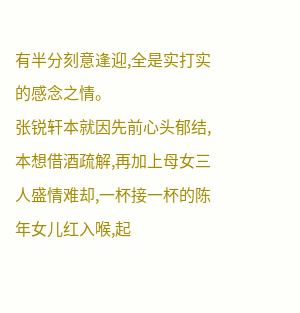有半分刻意逢迎,全是实打实的感念之情。
张锐轩本就因先前心头郁结,本想借酒疏解,再加上母女三人盛情难却,一杯接一杯的陈年女儿红入喉,起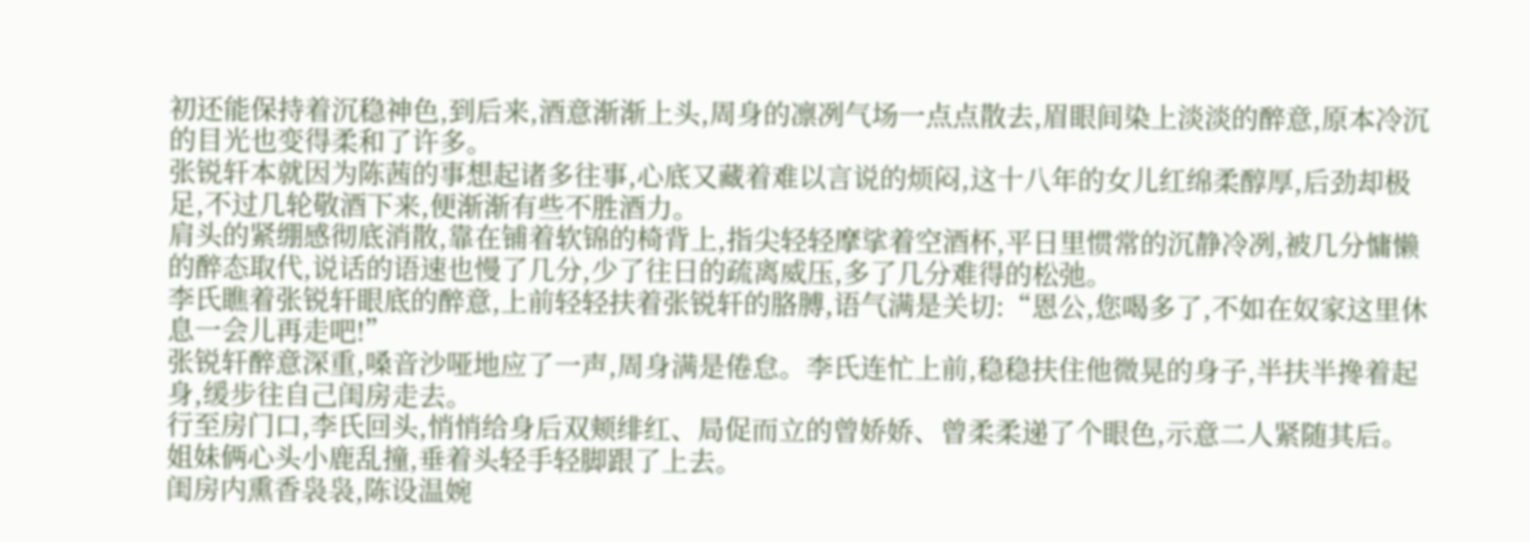初还能保持着沉稳神色,到后来,酒意渐渐上头,周身的凛冽气场一点点散去,眉眼间染上淡淡的醉意,原本冷沉的目光也变得柔和了许多。
张锐轩本就因为陈茜的事想起诸多往事,心底又藏着难以言说的烦闷,这十八年的女儿红绵柔醇厚,后劲却极足,不过几轮敬酒下来,便渐渐有些不胜酒力。
肩头的紧绷感彻底消散,靠在铺着软锦的椅背上,指尖轻轻摩挲着空酒杯,平日里惯常的沉静冷冽,被几分慵懒的醉态取代,说话的语速也慢了几分,少了往日的疏离威压,多了几分难得的松弛。
李氏瞧着张锐轩眼底的醉意,上前轻轻扶着张锐轩的胳膊,语气满是关切:“恩公,您喝多了,不如在奴家这里休息一会儿再走吧!”
张锐轩醉意深重,嗓音沙哑地应了一声,周身满是倦怠。李氏连忙上前,稳稳扶住他微晃的身子,半扶半搀着起身,缓步往自己闺房走去。
行至房门口,李氏回头,悄悄给身后双颊绯红、局促而立的曾娇娇、曾柔柔递了个眼色,示意二人紧随其后。
姐妹俩心头小鹿乱撞,垂着头轻手轻脚跟了上去。
闺房内熏香袅袅,陈设温婉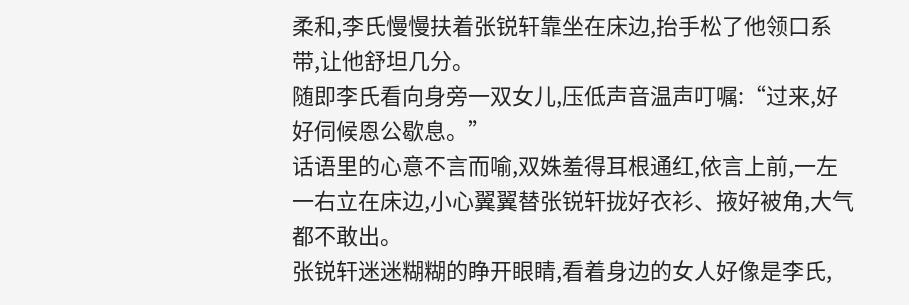柔和,李氏慢慢扶着张锐轩靠坐在床边,抬手松了他领口系带,让他舒坦几分。
随即李氏看向身旁一双女儿,压低声音温声叮嘱:“过来,好好伺候恩公歇息。”
话语里的心意不言而喻,双姝羞得耳根通红,依言上前,一左一右立在床边,小心翼翼替张锐轩拢好衣衫、掖好被角,大气都不敢出。
张锐轩迷迷糊糊的睁开眼睛,看着身边的女人好像是李氏,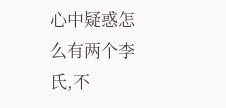心中疑惑怎么有两个李氏,不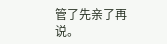管了先亲了再说。